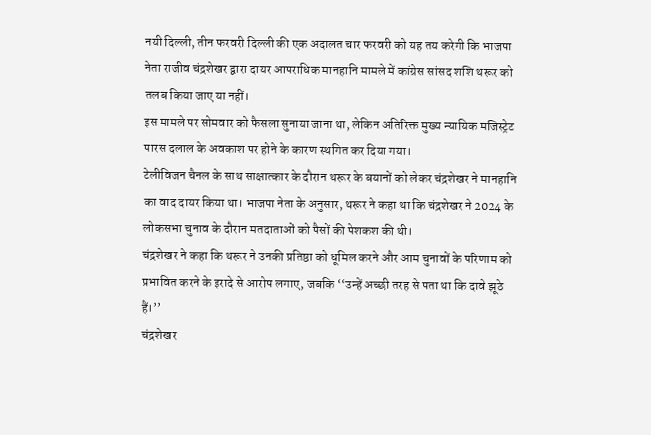नयी दिल्ली, तीन फरवरी दिल्ली की एक अदालत चार फरवरी को यह तय करेगी कि भाजपा नेता राजीव चंद्रशेखर द्वारा दायर आपराधिक मानहानि मामले में कांग्रेस सांसद शशि थरूर को तलब किया जाए या नहीं।
इस मामले पर सोमवार को फैसला सुनाया जाना था, लेकिन अतिरिक्त मुख्य न्यायिक मजिस्ट्रेट पारस दलाल के अवकाश पर होने के कारण स्थगित कर दिया गया।
टेलीविजन चैनल के साथ साक्षात्कार के दौरान थरूर के बयानों को लेकर चंद्रशेखर ने मानहानि का वाद दायर किया था। भाजपा नेता के अनुसार, थरूर ने कहा था कि चंद्रशेखर ने 2024 के लोकसभा चुनाव के दौरान मतदाताओं को पैसों की पेशकश की थी।
चंद्रशेखर ने कहा कि थरूर ने उनकी प्रतिष्ठा को धूमिल करने और आम चुनावों के परिणाम को प्रभावित करने के इरादे से आरोप लगाए, जबकि ‘‘उन्हें अच्छी तरह से पता था कि दावे झूठे हैं।’’
चंद्रशेखर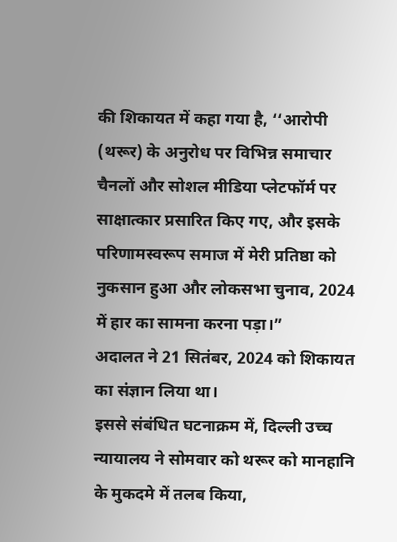की शिकायत में कहा गया है, ‘‘आरोपी (थरूर) के अनुरोध पर विभिन्न समाचार चैनलों और सोशल मीडिया प्लेटफॉर्म पर साक्षात्कार प्रसारित किए गए, और इसके परिणामस्वरूप समाज में मेरी प्रतिष्ठा को नुकसान हुआ और लोकसभा चुनाव, 2024 में हार का सामना करना पड़ा।”
अदालत ने 21 सितंबर, 2024 को शिकायत का संज्ञान लिया था।
इससे संबंधित घटनाक्रम में, दिल्ली उच्च न्यायालय ने सोमवार को थरूर को मानहानि के मुकदमे में तलब किया,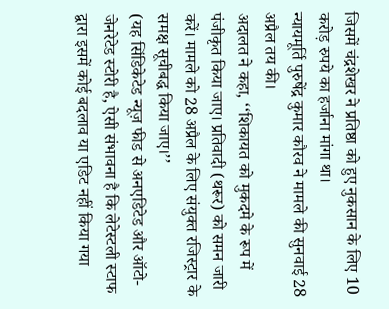जिसमें चंद्रशेखर ने प्रतिष्ठा को हुए नुकसान के लिए 10 करोड़ रुपये का हर्जाना मांगा था।
न्यायमूर्ति पुरुषेंद्र कुमार कौरव ने मामले की सुनवाई 28 अप्रैल तय की।
अदालत ने कहा, ‘‘शिकायत को मुकदमे के रूप में पंजीकृत किया जाए। प्रतिवादी (थरूर) को समन जारी करें। मामले को 28 अप्रैल के लिए संयुक्त रजिस्ट्रार के समक्ष सूचीबद्ध किया जाए।’’
(यह सिंडिकेटेड न्यूज़ फीड से अनएडिटेड और ऑटो-जेनरेटेड स्टोरी है, ऐसी संभावना है कि लेटेस्टली स्टाफ द्वारा इसमें कोई बदलाव या एडिट नहीं किया गया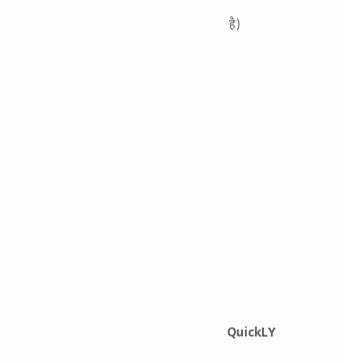है)













QuickLY